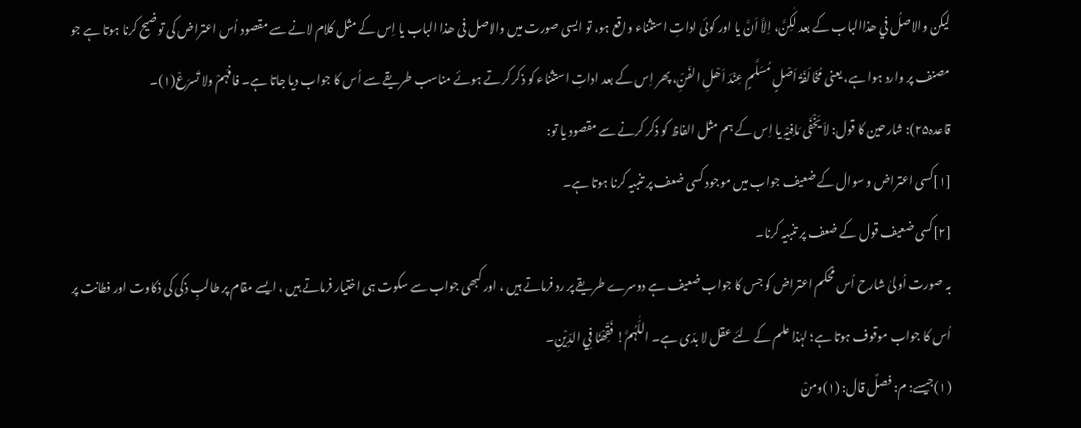لیکن والاصلُ في ھذاالباب کے بعد لٰکِنَّ، اِلاَّ اَنَّ یا اور کوئی اداتِ استثناء واقع ہو، تو ایسی صورت میں والاصل فی ھذا الباب یا اِس کے مثل کلام لانے سے مقصود اُس اعتراض کی توضیح کرنا ہوتا ہے جو مصنف پر وارد ہوا ہے، یعنی مُخَالَفَۃُ اَصْلٍ مُسَلَّمٍ عِنْدَ اَھْلِ الفَنِّ، پھر اِس کے بعد اداتِ استثناء کو ذکر کرتے ہوئے مناسب طریقے سے اُس کا جواب دیا جاتا ہے۔ فافہَمْ ولا تَسرَعْ(۱)۔
قاعدہ۲۵): شارحین کا قول: لاَ یَخْفَی مَافِیْہِ یا اِس کے ہم مثل الفاظ کو ذکر کرنے سے مقصود یا تو:
[۱]کسی اعتراض و سوال کے ضعیف جواب میں موجود کسی ضعف پر تنبیہ کرنا ہوتا ہے۔
[۲]کسی ضعیف قول کے ضعف پر تنبیہ کرنا۔
بہ صورت اُولیٰ شارح اُس مُحکم اعتراض کو جس کا جواب ضعیف ہے دوسرے طریقے پر رد فرماتے ہیں ، اور کبھی جواب سے سکوت ہی اختیار فرماتے ہیں ، ایسے مقام پر طالبِ ذکی کی ذکاوت اور فطانت پر اُس کا جواب موقوف ہوتا ہے؛ لہٰذا علم کے لئے عقل لا بدّی ہے۔ اللّٰہُمَّ! فَقِّھْنَا فِي الدِّیْنِ۔
(۱)جیسے: م: فصلٌ قال: (۱)ومنْ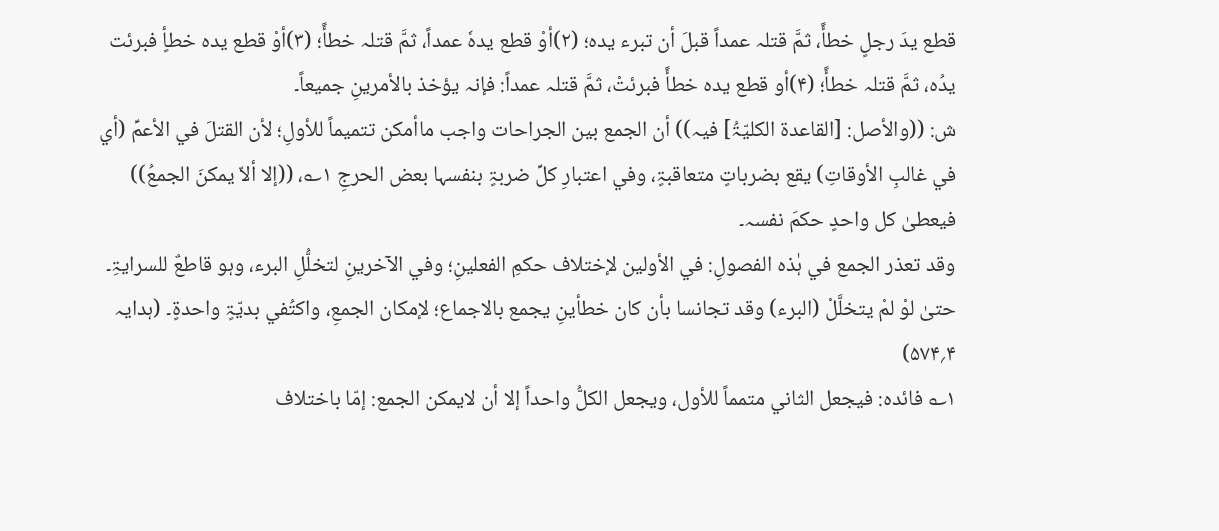قطع یدَ رجلٍ خطأً، ثمَّ قتلہ عمداً قبلَ أن تبرء یدہ؛ (۲)أوْ قطع یدہٗ عمداً، ثمَّ قتلہ خطأً؛ (۳)أوْ قطع یدہ خطأٍ فبرئت یدُہ، ثمَّ قتلہ خطأً؛ (۴)أو قطع یدہ خطأً فبرئتْ، ثمَّ قتلہ عمداً: فإنہ یؤخذ بالأمرینِ جمیعاً۔
ش: ((والأصل: [القاعدۃ الکلیّۃُ] فیہ)) أن الجمع بین الجراحات واجب ماأمکن تتمیماً للأولِ؛ لأن القتلَ في الأعمِّ (أي في غالبِ الأوقاتِ) یقع بضرباتٍ متعاقبۃٍ، وفي اعتبارِ کلِّ ضربۃٍ بنفسہا بعض الحرجِ ۱؎، ((إلا ألاّ یمکنَ الجمعُ)) فیعطیٰ کل واحدٍ حکمَ نفسہ۔
وقد تعذر الجمع في ہٰذہ الفصولِ: في الأولین لإختلاف حکمِ الفعلینِ؛ وفي الآخرینِ لتخلُّلِ البرء، وہو قاطعٌ للسرایۃِ۔ حتیٰ لوْ لمْ یتخلَّلْ (البرء) وقد تجانسا بأن کان خطأینِ یجمع بالاجماع؛ لإمکان الجمعِ، واکتُفي بدیّۃٍ واحدۃٍ۔ (ہدایہ ۴؍۵۷۴)
۱؎ فائدہ: فیجعل الثاني متمماً للأول، ویجعل الکلُّ واحداً إلا أن لایمکن الجمع: إمّا باختلاف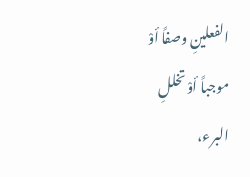الفعلینِ وصفاً أوْ موجباً أوْ تخللِ البرء،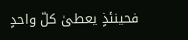فحینئذٍ یعطیٰ کلّ واحدٍ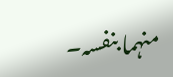منہما بنفسہ۔